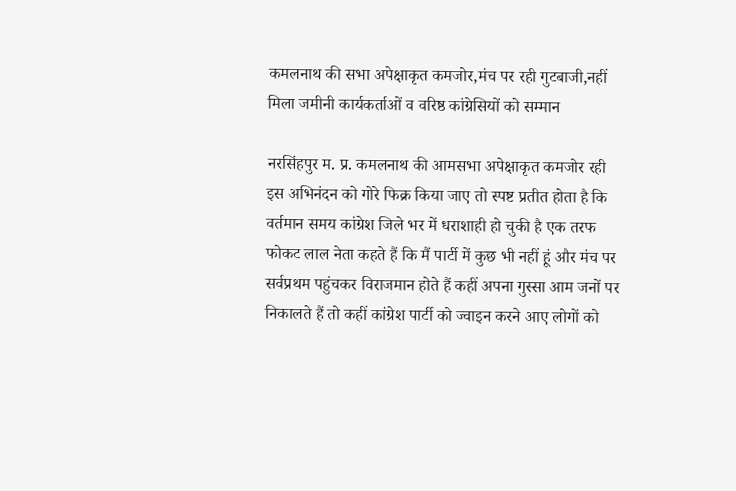कमलनाथ की सभा अपेक्षाकृत कमजोर,मंच पर रही गुटबाजी,नहीं मिला जमीनी कार्यकर्ताओं व वरिष्ठ कांग्रेसियों को सम्मान

नरसिंहपुर म. प्र. कमलनाथ की आमसभा अपेक्षाकृत कमजोर रही इस अभिनंदन को गोरे फिक्र किया जाए तो स्पष्ट प्रतीत होता है कि वर्तमान समय कांग्रेश जिले भर में धराशाही हो चुकी है एक तरफ फोकट लाल नेता कहते हैं कि मैं पार्टी में कुछ भी नहीं हूं और मंच पर सर्वप्रथम पहुंचकर विराजमान होते हैं कहीं अपना गुस्सा आम जनों पर निकालते हैं तो कहीं कांग्रेश पार्टी को ज्वाइन करने आए लोगों को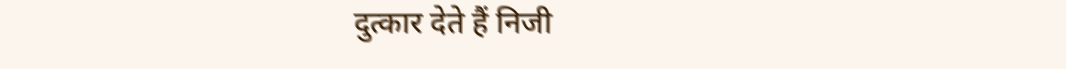दुत्कार देते हैं निजी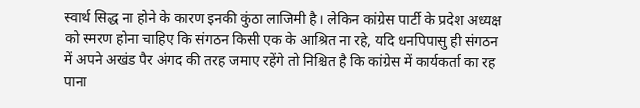स्वार्थ सिद्ध ना होने के कारण इनकी कुंठा लाजिमी है। लेकिन कांग्रेस पार्टी के प्रदेश अध्यक्ष को स्मरण होना चाहिए कि संगठन किसी एक के आश्रित ना रहे, यदि धनपिपासु ही संगठन में अपने अखंड पैर अंगद की तरह जमाए रहेंगे तो निश्चित है कि कांग्रेस में कार्यकर्ता का रह पाना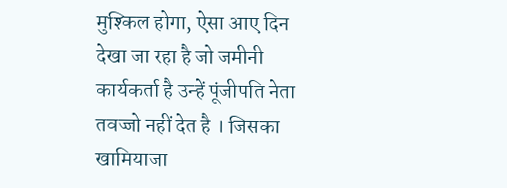मुश्किल होगा, ऐसा आए दिन देखा जा रहा है जो जमीनी कार्यकर्ता है उन्हें पूंजीपति नेता तवज्जो नहीं देत है । जिसका खामियाजा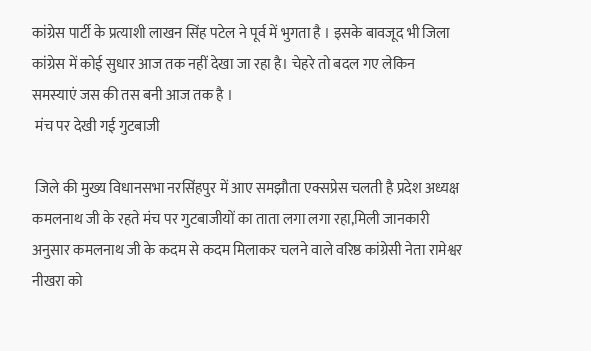कांग्रेस पार्टी के प्रत्याशी लाखन सिंह पटेल ने पूर्व में भुगता है । इसके बावजूद भी जिला कांग्रेस में कोई सुधार आज तक नहीं देखा जा रहा है। चेहरे तो बदल गए लेकिन समस्याएं जस की तस बनी आज तक है ।
 मंच पर देखी गई गुटबाजी

 जिले की मुख्य विधानसभा नरसिंहपुर में आए समझौता एक्सप्रेस चलती है प्रदेश अध्यक्ष कमलनाथ जी के रहते मंच पर गुटबाजीयों का ताता लगा लगा रहा,मिली जानकारी अनुसार कमलनाथ जी के कदम से कदम मिलाकर चलने वाले वरिष्ठ कांग्रेसी नेता रामेश्वर नीखरा को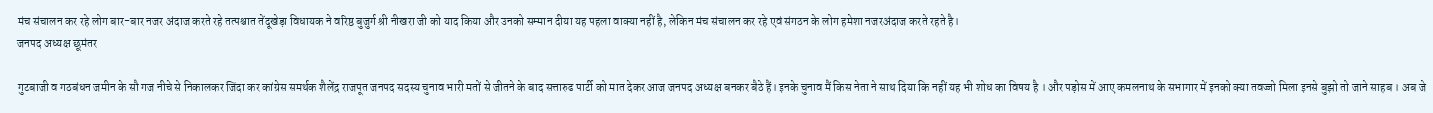मंच संचालन कर रहे लोग बार-बार नजर अंदाज करते रहे तत्पश्चात तेंदूखेड़ा विधायक ने वरिष्ठ बुजुर्ग श्री नीखरा जी को याद किया और उनको सम्मान दीया यह पहला वाक्या नहीं है, लेकिन मंच संचालन कर रहे एवं संगठन के लोग हमेशा नजरअंदाज करते रहते है।
जनपद अध्यक्ष छूमंतर

गुटबाजी व गठबंधन जमीन के सौ गज नीचे से निकालकर जिंदा कर कांग्रेस समर्थक शैलेंद्र राजपूत जनपद सदस्य चुनाव भारी मतों से जीतने के बाद सत्तारुढ पार्टी को मात देकर आज जनपद अध्यक्ष बनकर बैठे हैं। इनके चुनाव मैं किस नेता ने साथ दिया कि नहीं यह भी शोध का विषय है । और पड़ोस में आए कमलनाथ के सभागार में इनको क्या तवज्जो मिला इनसे बुझो तो जाने साहब । अब जे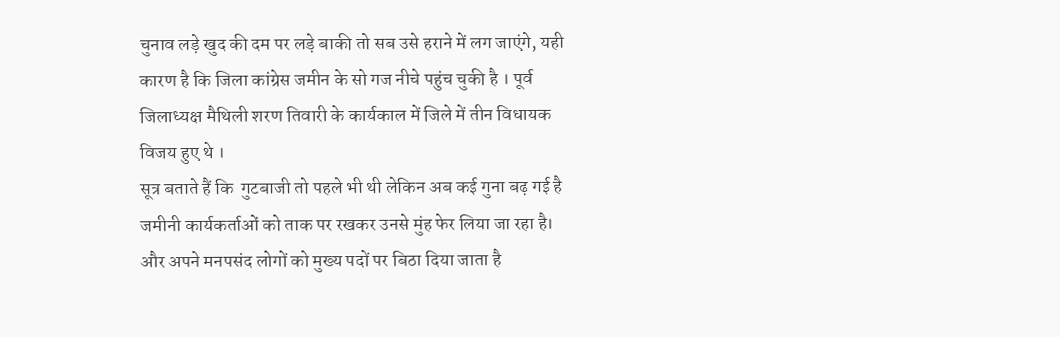चुनाव लड़े खुद की दम पर लड़े बाकी तो सब उसे हराने में लग जाएंगे, यही कारण है कि जिला कांग्रेस जमीन के सो गज नीचे पहुंच चुकी है । पूर्व जिलाध्यक्ष मैथिली शरण तिवारी के कार्यकाल में जिले में तीन विधायक विजय हुए थे ।
सूत्र बताते हैं कि  गुटबाजी तो पहले भी थी लेकिन अब कई गुना बढ़ गई है जमीनी कार्यकर्ताओं को ताक पर रखकर उनसे मुंह फेर लिया जा रहा है। और अपने मनपसंद लोगों को मुख्य पदों पर बिठा दिया जाता है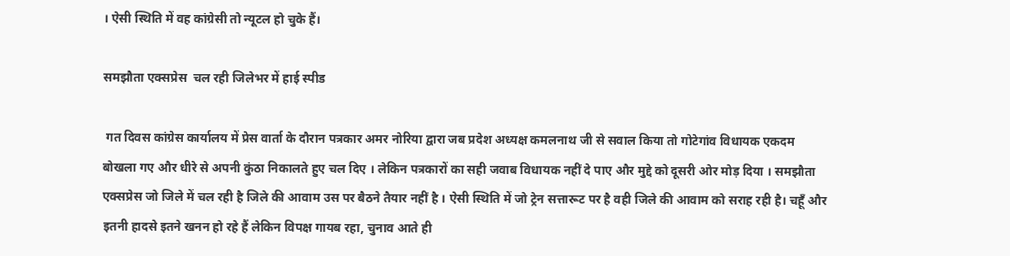। ऐसी स्थिति में वह कांग्रेसी तो न्यूटल हो चुके हैं।

समझौता एक्सप्रेस  चल रही जिलेभर में हाई स्पीड

 गत दिवस कांग्रेस कार्यालय में प्रेस वार्ता के दौरान पत्रकार अमर नोरिया द्वारा जब प्रदेश अध्यक्ष कमलनाथ जी से सवाल किया तो गोटेगांव विधायक एकदम बोखला गए और धीरे से अपनी कुंठा निकालते हुए चल दिए । लेकिन पत्रकारों का सही जवाब विधायक नहीं दे पाए और मुद्दे को दूसरी ओर मोड़ दिया । समझौता एक्सप्रेस जो जिले में चल रही है जिले की आवाम उस पर बैठने तैयार नहीं है । ऐसी स्थिति में जो ट्रेन सत्तारूट पर है वही जिले की आवाम को सराह रही है। चहूँ और इतनी हादसे इतने खनन हो रहे हैं लेकिन विपक्ष गायब रहा, चुनाव आते ही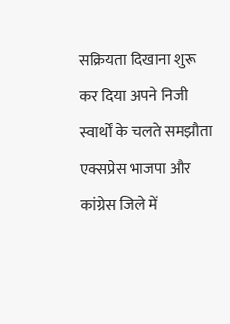सक्रियता दिखाना शुरू कर दिया अपने निजी स्वार्थों के चलते समझौता एक्सप्रेस भाजपा और कांग्रेस जिले में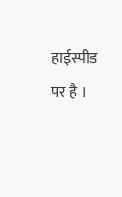हाईस्पीड पर है ।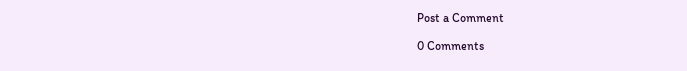Post a Comment

0 Comments